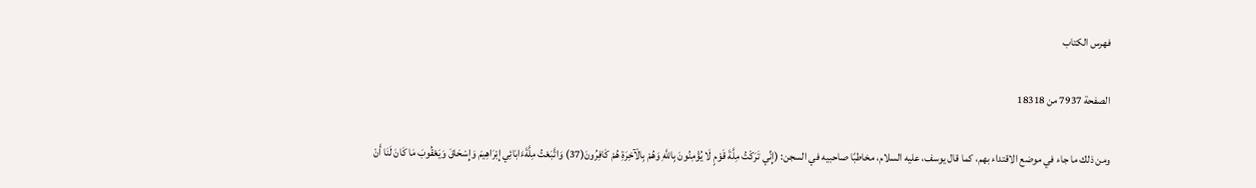فهرس الكتاب

الصفحة 7937 من 18318

ومن ذلك ما جاء في موضع الاقتداء بهم، كما قال يوسف، عليه السلام، مخاطبًا صاحبيه في السجن: (إِنِّي تَرَكْتُ مِلَّةَ قَوْمٍ لَا يُؤْمِنُونَ بِاللَّهِ وَهُمْ بِالْآخِرَةِ هُمْ كَافِرُونَ(37) وَاتَّبَعْتُ مِلَّةَءَابَائِي إِبْرَاهِيمَ وَإِسْحَاقَ وَيَعْقُوبَ مَا كَانَ لَنَا أَنْ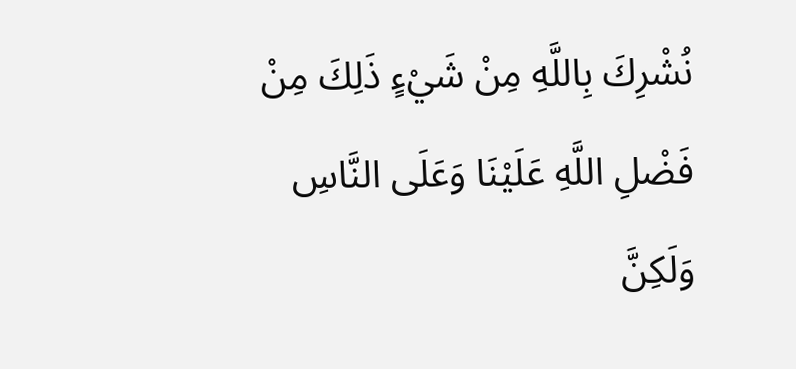نُشْرِكَ بِاللَّهِ مِنْ شَيْءٍ ذَلِكَ مِنْ فَضْلِ اللَّهِ عَلَيْنَا وَعَلَى النَّاسِ وَلَكِنَّ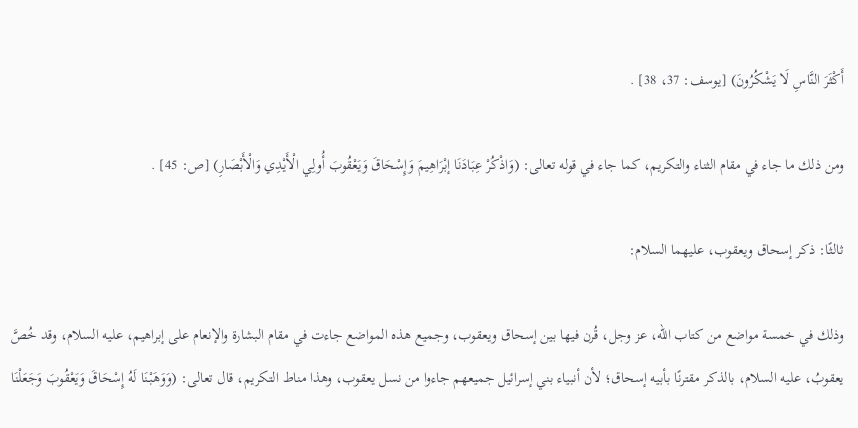أَكْثَرَ النَّاسِ لَا يَشْكُرُونَ) [يوسف: 37، 38] .

ومن ذلك ما جاء في مقام الثناء والتكريم، كما جاء في قوله تعالى: (وَاذْكُرْ عِبَادَنَا إبْرَاهِيمَ وَإِسْحَاقَ وَيَعْقُوبَ أُولِي الْأَيْدِي وَالْأَبْصَارِ) [ص: 45] .

ثالثًا: ذكر إسحاق ويعقوب، عليهما السلام:

وذلك في خمسة مواضع من كتاب الله، عز وجل، قُرن فيها بين إسحاق ويعقوب، وجميع هذه المواضع جاءت في مقام البشارة والإنعام على إبراهيم، عليه السلام، وقد خُصَّ يعقوبُ، عليه السلام، بالذكر مقترنًا بأبيه إسحاق؛ لأن أنبياء بني إسرائيل جميعهم جاءوا من نسل يعقوب، وهذا مناط التكريم، قال تعالى: (وَوَهَبْنَا لَهُ إِسْحَاقَ وَيَعْقُوبَ وَجَعَلْنَا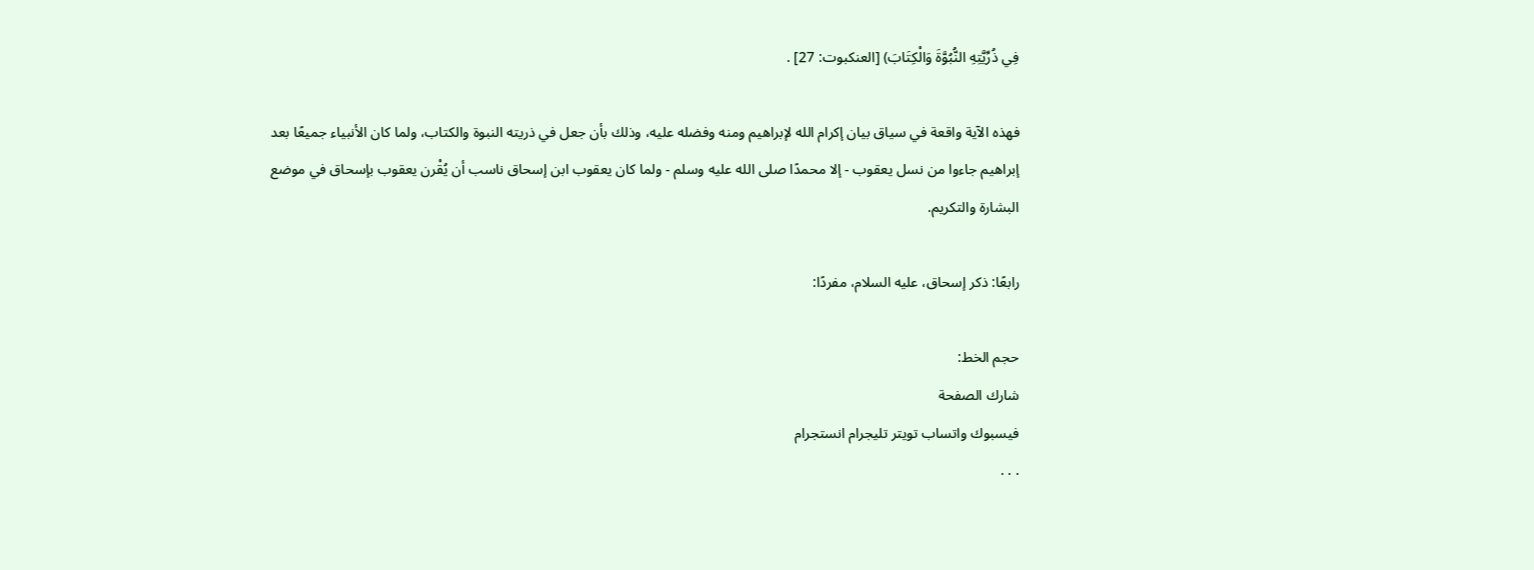فِي ذُرِّيَّتِهِ النُّبُوَّةَ وَالْكِتَابَ) [العنكبوت: 27] .

فهذه الآية واقعة في سياق بيان إكرام الله لإبراهيم ومنه وفضله عليه، وذلك بأن جعل في ذريته النبوة والكتاب، ولما كان الأنبياء جميعًا بعد إبراهيم جاءوا من نسل يعقوب - إلا محمدًا صلى الله عليه وسلم - ولما كان يعقوب ابن إسحاق ناسب أن يُقْرن يعقوب بإسحاق في موضع البشارة والتكريم.

رابعًا: ذكر إسحاق، عليه السلام، مفردًا:

حجم الخط:
شارك الصفحة
فيسبوك واتساب تويتر تليجرام انستجرام
. . .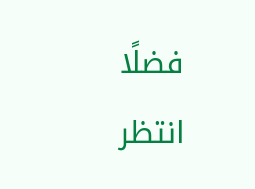فضلًا انتظر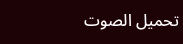تحميل الصوت